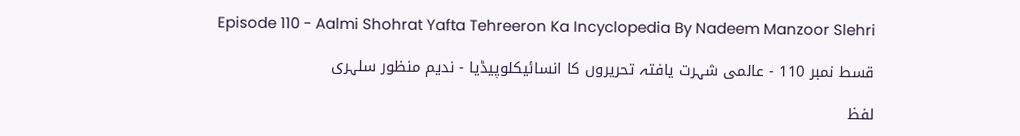Episode 110 - Aalmi Shohrat Yafta Tehreeron Ka Incyclopedia By Nadeem Manzoor Slehri

قسط نمبر 110 - عالمی شہرت یافتہ تحریروں کا انسائیکلوپیڈیا - ندیم منظور سلہری

لفظ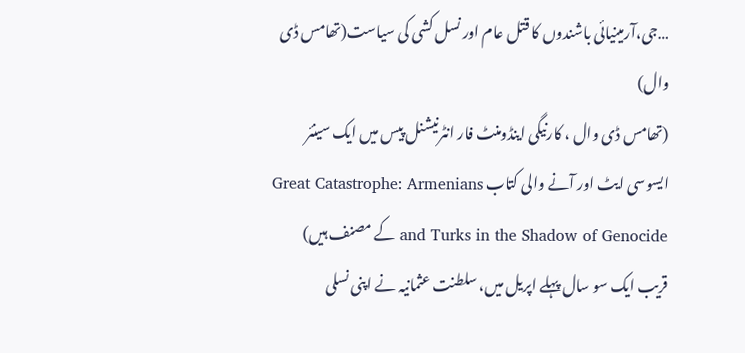…جی،آرمینیائی باشندوں کا قتل عام اور نسل کشی کی سیاست(تھامس ڈی وال)
(تھامس ڈی وال ، کارنیگی اینڈومنٹ فار انٹرنیشنل پیس میں ایک سینئر ایسوسی ایٹ اور آنے والی کتاب Great Catastrophe: Armenians and Turks in the Shadow of Genocide کے مصنف ہیں)
قریب ایک سو سال پہلے اپریل میں، سلطنت عثمانیہ نے اپنی نسلی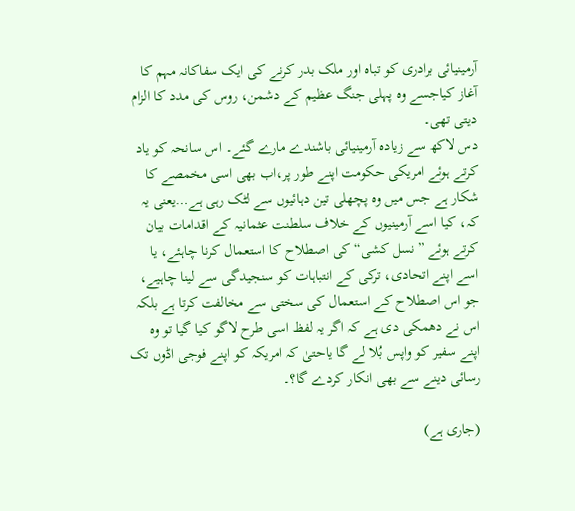آرمینیائی برادری کو تباہ اور ملک بدر کرنے کی ایک سفاکانہ مہم کا آغاز کیاجسے وہ پہلی جنگ عظیم کے دشمن، روس کی مدد کا الزام دیتی تھی۔
دس لاکھ سے زیادہ آرمینیائی باشندے مارے گئے۔ اس سانحہ کو یاد کرتے ہوئے امریکی حکومت اپنے طور پر،اب بھی اسی مخمصے کا شکار ہے جس میں وہ پچھلی تین دہائیوں سے لٹک رہی ہے…یعنی یہ کہ، کیا اسے آرمینیوں کے خلاف سلطنت عثمانیہ کے اقدامات بیان کرتے ہوئے ”نسل کشی“ کی اصطلاح کا استعمال کرنا چاہئے، یا اسے اپنے اتحادی، ترکی کے انتباہات کو سنجیدگی سے لینا چاہیے، جو اس اصطلاح کے استعمال کی سختی سے مخالفت کرتا ہے بلکہ اس نے دھمکی دی ہے کہ اگر یہ لفظ اسی طرح لاگو کیا گیا تو وہ اپنے سفیر کو واپس بُلا لے گا یاحتیٰ کہ امریکہ کو اپنے فوجی اڈوں تک رسائی دینے سے بھی انکار کردے گا؟۔

(جاری ہے)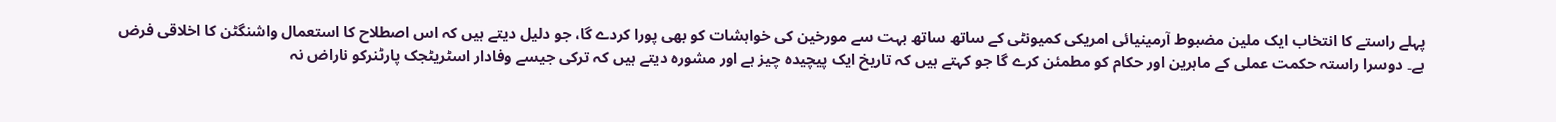پہلے راستے کا انتخاب ایک ملین مضبوط آرمینیائی امریکی کمیونٹی کے ساتھ ساتھ بہت سے مورخین کی خواہشات کو بھی پورا کردے گا، جو دلیل دیتے ہیں کہ اس اصطلاح کا استعمال واشنگٹن کا اخلاقی فرض ہے۔ دوسرا راستہ حکمت عملی کے ماہرین اور حکام کو مطمئن کرے گا جو کہتے ہیں کہ تاریخ ایک پیچیدہ چیز ہے اور مشورہ دیتے ہیں کہ ترکی جیسے وفادار اسٹریٹجک پارٹنرکو ناراض نہ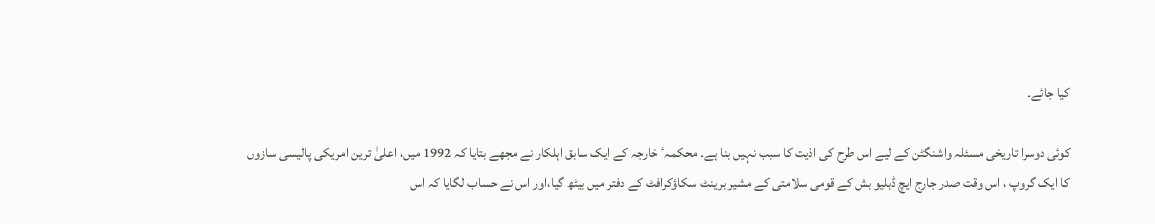کیا جائے۔

کوئی دوسرا تاریخی مسئلہ واشنگٹن کے لیے اس طرح کی اذیت کا سبب نہیں بنا ہے۔ محکمہٴ خارجہ کے ایک سابق اہلکار نے مجھے بتایا کہ 1992 میں، اعلیٰ ترین امریکی پالیسی سازوں کا ایک گروپ ، اس وقت صدر جارج ایچ ڈبلیو بش کے قومی سلامتی کے مشیر برینٹ سکاؤکرافٹ کے دفتر میں بیٹھ گیا،اور اس نے حساب لگایا کہ اس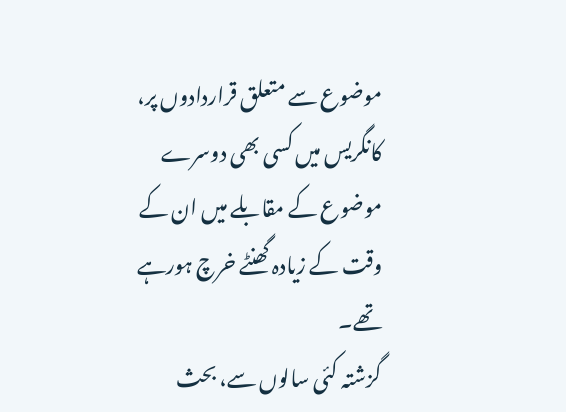موضوع سے متعلق قراردادوں پر، کانگریس میں کسی بھی دوسرے موضوع کے مقابلے میں ان کے وقت کے زیادہ گھنٹے خرچ ہورہے تھے۔
گزشتہ کئی سالوں سے، بحث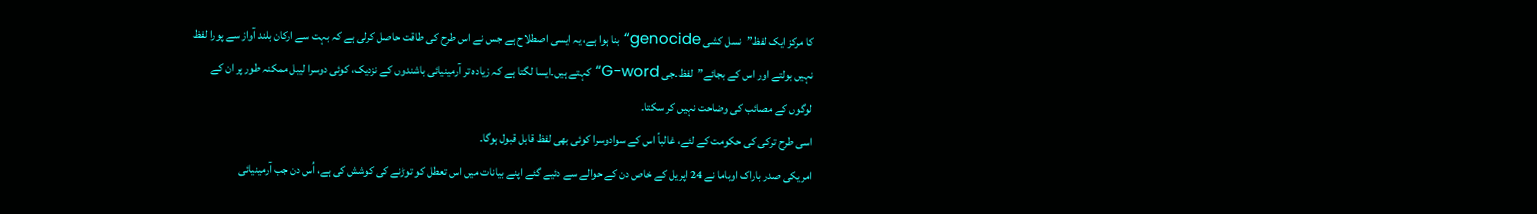کا مرکز ایک لفظ”نسل کشی genocide“ بنا ہوا ہے، یہ ایسی اصطلاح ہے جس نے اس طرح کی طاقت حاصل کرلی ہے کہ بہت سے ارکان بلند آواز سے پورا لفظ نہیں بولتے اور اس کے بجائے”لفظ۔جی G-word“ کہتے ہیں۔ایسا لگتا ہے کہ زیادہ تر آرمینیائی باشندوں کے نزدیک، کوئی دوسرا لیبل ممکنہ طور پر ان کے لوگوں کے مصائب کی وضاحت نہیں کر سکتا۔
اسی طرح ترکی کی حکومت کے لئے، غالباً اس کے سوادوسرا کوئی بھی لفظ قابل قبول ہوگا۔
امریکی صدر باراک اوباما نے 24 اپریل کے خاص دن کے حوالے سے دئیے گئے اپنے بیانات میں اس تعطل کو توڑنے کی کوشش کی ہے، اُس دن جب آرمینیائی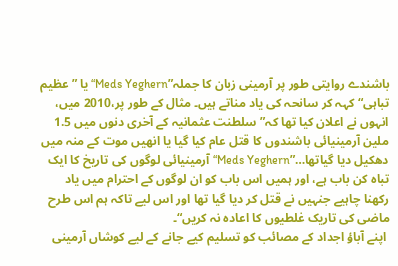باشندے روایتی طور پر آرمینی زبان کا جملہ”Meds Yeghern“ یا ”عظیم تباہی“کہہ کر سانحہ کی یاد مناتے ہیں۔ مثال کے طور پر،2010 میں، انہوں نے اعلان کیا تھا کہ”سلطنت عثمانیہ کے آخری دنوں میں 1.5 ملین آرمینیائی باشندوں کا قتل عام کیا گیا یا انھیں موت کے منہ میں دھکیل دیا گیاتھا…”Meds Yeghern“ آرمینیائی لوگوں کی تاریخ کا ایک تباہ کن باب ہے، اور ہمیں اس باب کو ان لوگوں کے احترام میں یاد رکھنا چاہیے جنہیں نے قتل کر دیا گیا تھا اور اس لیے تاکہ ہم اس طرح ماضی کی تاریک غلطیوں کا اعادہ نہ کریں“۔
 اپنے آباؤ اجداد کے مصائب کو تسلیم کیے جانے کے لیے کوشاں آرمینی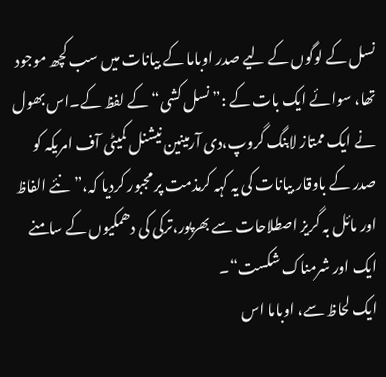نسل کے لوگوں کے لیے صدر اوباما کے بیانات میں سب کچھ موجود تھا، سوائے ایک بات کے :” نسل کشی“ کے لفظ کے۔اس بھول نے ایک ممتاز لابنگ گروپ،دی آرمینین نیشنل کمیٹی آف امریکہ کو صدر کے باوقار بیانات کی یہ کہہ کرمذمت پر مجبور کردیا کہ،”نئے الفاظ اور مائل بہ گریز اصطلاحات سے بھرپور،ترکی کی دھمکیوں کے سامنے ایک اور شرمناک شکست“۔
ایک لحاظ سے، اوباما اس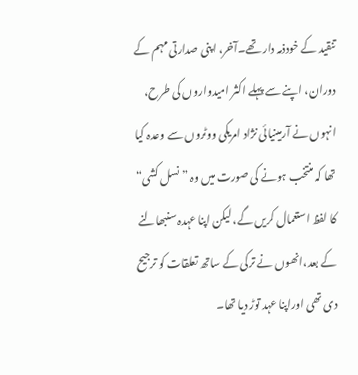تنقید کے خودذمہ دار تھے۔آخر، اپنی صدارتی مہم کے دوران، اپنے سے پہلے اکثر امیدواروں کی طرح، انہوں نے آرمینیائی نژاد امریکی ووٹروں سے وعدہ کیا تھا کہ منتخب ہونے کی صورت میں وہ ”نسل کشی“ کا لفظ استعمال کریں گے، لیکن اپنا عہدہ سنبھالنے کے بعد،انھوں نے ترکی کے ساتھ تعلقات کو ترجیح دی تھی اوراپنا عہد توڑ دیا تھا۔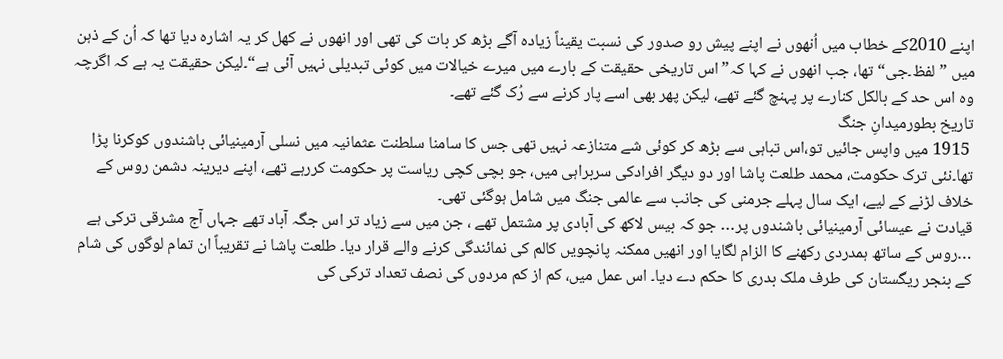اپنے 2010کے خطاب میں اُنھوں نے اپنے پیش رو صدور کی نسبت یقیناً زیادہ آگے بڑھ کر بات کی تھی اور انھوں نے کھل کر یہ اشارہ دیا تھا کہ اُن کے ذہن میں ”لفظ۔جی“ تھا، جب انھوں نے کہا کہ”اس تاریخی حقیقت کے بارے میں میرے خیالات میں کوئی تبدیلی نہیں آئی ہے“۔لیکن حقیقت یہ ہے کہ اگرچہ وہ اس حد کے بالکل کنارے پر پہنچ گئے تھے، لیکن پھر بھی اسے پار کرنے سے رُک گئے تھے۔
تاریخ بطورمیدانِ جنگ
 1915 میں واپس جائیں تو،اس تباہی سے بڑھ کر کوئی شے متنازعہ نہیں تھی جس کا سامنا سلطنت عثمانیہ میں نسلی آرمینیائی باشندوں کوکرنا پڑا تھا۔نئی ترک حکومت، محمد طلعت پاشا اور دو دیگر افرادکی سربراہی میں، جو بچی کچی ریاست پر حکومت کررہے تھے، اپنے دیرینہ دشمن روس کے خلاف لڑنے کے لیے، ایک سال پہلے جرمنی کی جانب سے عالمی جنگ میں شامل ہوگئی تھی۔
قیادت نے عیسائی آرمینیائی باشندوں پر… جو کہ بیس لاکھ کی آبادی پر مشتمل تھے ، جن میں سے زیاد تر اس جگہ آباد تھے جہاں آج مشرقی ترکی ہے …روس کے ساتھ ہمدردی رکھنے کا الزام لگایا اور انھیں ممکنہ پانچویں کالم کی نمائندگی کرنے والے قرار دیا۔ طلعت پاشا نے تقریباً ان تمام لوگوں کی شام کے بنجر ریگستان کی طرف ملک بدری کا حکم دے دیا۔ اس عمل میں، کم از کم مردوں کی نصف تعداد ترکی کی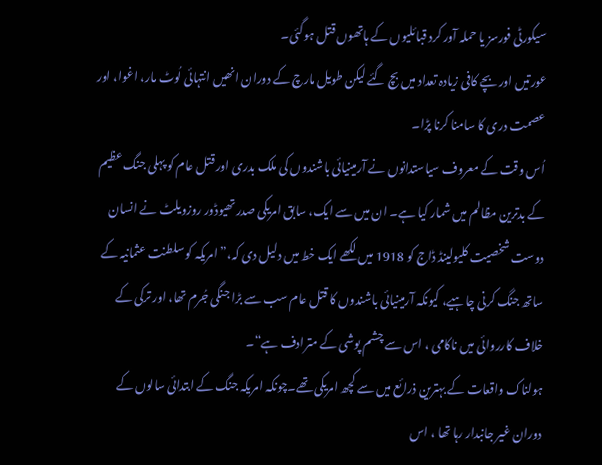سیکورٹی فورسز یا حملہ آور کرد قبائلیوں کے ہاتھوں قتل ہوگئی۔
عورتیں اور بچے کافی زیادہ تعداد میں بچ گئے لیکن طویل مارچ کے دوران انھیں انتہائی لُوٹ مار، اغوا، اور عصمت دری کا سامنا کرنا پڑا۔
اُس وقت کے معروف سیاستدانوں نے آرمینیائی باشندوں کی ملک بدری اور قتل عام کو پہلی جنگ عظیم کے بدترین مظالم میں شمار کیا ہے۔ ان میں سے ایک، سابق امریکی صدر تھیوڈور روزویلٹ نے انسان دوست شخصیت کلیولینڈ ڈاج کو 1918 میں لکھے ایک خط میں دلیل دی کہ،” امریکہ کو سلطنت عثمانیہ کے ساتھ جنگ کرنی چاہیے، کیونکہ آرمینیائی باشندوں کا قتل عام سب سے بڑا جنگی جُرم تھا، اور ترکی کے خلاف کارروائی میں ناکامی ، اس سے چشم پوشی کے مترادف ہے“۔
ہولناک واقعات کے بہترین ذرائع میں سے کچھ امریکی تھے۔چونکہ امریکہ جنگ کے ابتدائی سالوں کے دوران غیر جانبدار رہا تھا ، اس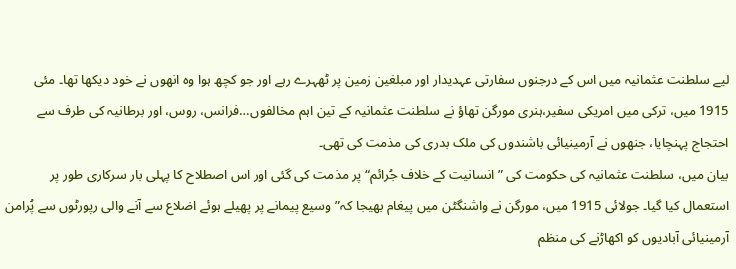لیے سلطنت عثمانیہ میں اس کے درجنوں سفارتی عہدیدار اور مبلغین زمین پر ٹھہرے رہے اور جو کچھ ہوا وہ انھوں نے خود دیکھا تھا۔ مئی 1915 میں، ترکی میں امریکی سفیر،ہنری مورگن تھاؤ نے سلطنت عثمانیہ کے تین اہم مخالفوں…فرانس، روس، اور برطانیہ کی طرف سے احتجاج پہنچایا، جنھوں نے آرمینیائی باشندوں کی ملک بدری کی مذمت کی تھی۔
بیان میں، سلطنت عثمانیہ کی حکومت کی ”انسانیت کے خلاف جُرائم“ پر مذمت کی گئی اور اس اصطلاح کا پہلی بار سرکاری طور پر استعمال کیا گیا۔ جولائی 1915 میں، مورگن نے واشنگٹن میں پیغام بھیجا کہ”وسیع پیمانے پر پھیلے ہوئے اضلاع سے آنے والی رپورٹوں سے پُرامن آرمینیائی آبادیوں کو اکھاڑنے کی منظم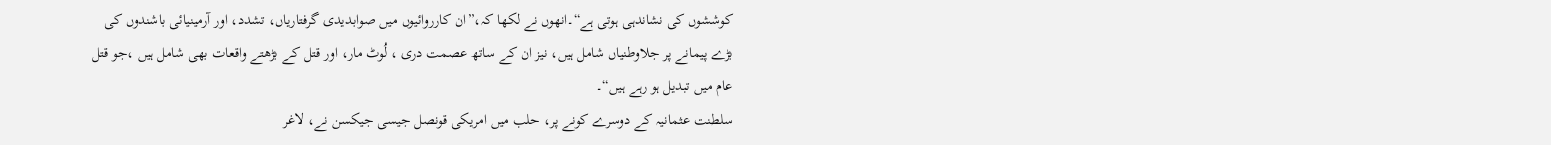کوششوں کی نشاندہی ہوتی ہے“۔انھوں نے لکھا کہ،”ان کارروائیوں میں صوابدیدی گرفتاریاں، تشدد، اور آرمینیائی باشندوں کی بڑے پیمانے پر جلاوطنیاں شامل ہیں، نیز ان کے ساتھ عصمت دری ، لُوٹ مار، اور قتل کے بڑھتے واقعات بھی شامل ہیں ،جو قتل عام میں تبدیل ہو رہے ہیں“۔
سلطنت عثمانیہ کے دوسرے کونے پر، حلب میں امریکی قونصل جیسی جیکسن نے، لاغر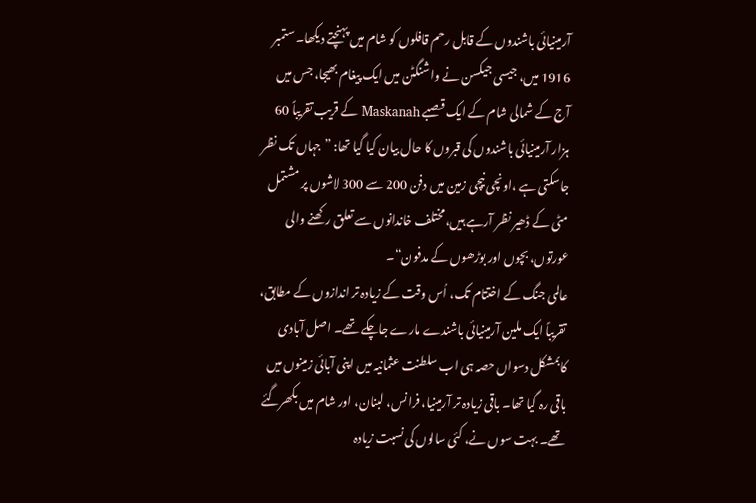آرمینیائی باشندوں کے قابل رحم قافلوں کو شام میں پہنچتے دیکھا۔ ستمبر 1916 میں، جیسی جیکسن نے واشنگٹن میں ایک پیغام بھیجا، جس میں آج کے شمالی شام کے ایک قصبے Maskanah کے قریب تقریباً 60 ہزار آرمینیائی باشندوں کی قبروں کا حال بیان کیا گیا تھا: ”جہاں تک نظر جاسکتی ہے ،اونچی نیچی زمین میں دفن 200 سے 300 لاشوں پر مشتمل مٹی کے ڈھیر نظر آرہے ہیں،مختلف خاندانوں سے تعلق رکھنے والی عورتوں، بچوں اور بوڑھوں کے مدفون“۔
عالمی جنگ کے اختتام تک، اُس وقت کے زیادہ تر اندازوں کے مطابق، تقریباً ایک ملین آرمینیائی باشندے مارے جاچکے تھے۔ اصل آبادی کابمشکل دسواں حصہ ہی اب سلطنت عثمانیہ میں اپنی آبائی زمینوں میں باقی رہ گیا تھا۔ باقی زیادہ تر آرمینیا، فرانس، لبنان، اور شام میں بکھرگئے تھے۔ بہت سوں نے، کئی سالوں کی نسبت زیادہ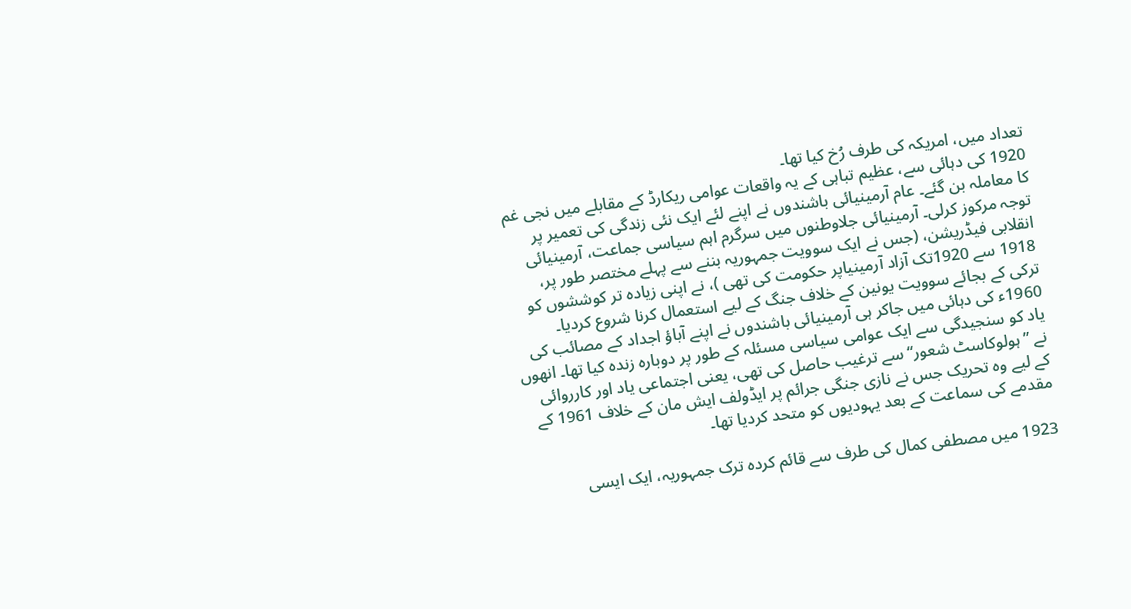تعداد میں، امریکہ کی طرف رُخ کیا تھا۔
1920 کی دہائی سے، عظیم تباہی کے یہ واقعات عوامی ریکارڈ کے مقابلے میں نجی غم کا معاملہ بن گئے۔ عام آرمینیائی باشندوں نے اپنے لئے ایک نئی زندگی کی تعمیر پر توجہ مرکوز کرلی۔ آرمینیائی جلاوطنوں میں سرگرم اہم سیاسی جماعت، آرمینیائی انقلابی فیڈریشن، (جس نے ایک سوویت جمہوریہ بننے سے پہلے مختصر طور پر، 1918 سے 1920تک آزاد آرمینیاپر حکومت کی تھی )، نے اپنی زیادہ تر کوششوں کو ترکی کے بجائے سوویت یونین کے خلاف جنگ کے لیے استعمال کرنا شروع کردیا۔
1960ء کی دہائی میں جاکر ہی آرمینیائی باشندوں نے اپنے آباؤ اجداد کے مصائب کی یاد کو سنجیدگی سے ایک عوامی سیاسی مسئلہ کے طور پر دوبارہ زندہ کیا تھا۔ انھوں نے ”ہولوکاسٹ شعور“ سے ترغیب حاصل کی تھی، یعنی اجتماعی یاد اور کارروائی کے لیے وہ تحریک جس نے نازی جنگی جرائم پر ایڈولف ایش مان کے خلاف 1961 کے مقدمے کی سماعت کے بعد یہودیوں کو متحد کردیا تھا۔

1923 میں مصطفی کمال کی طرف سے قائم کردہ ترک جمہوریہ، ایک ایسی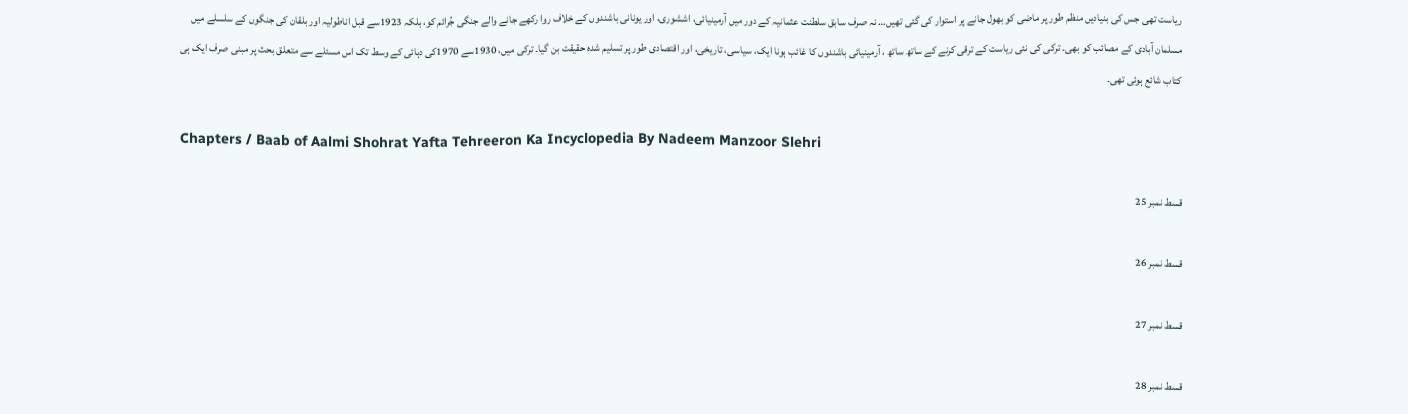ریاست تھی جس کی بنیادیں منظم طور پر ماضی کو بھول جانے پر استوار کی گئی تھیں… نہ صرف سابق سلطنت عثمانیہ کے دور میں آرمینیائی، اششوری، اور یونانی باشندوں کے خلاف روا رکھے جانے والے جنگی جُرائم کو، بلکہ 1923سے قبل اناطولیہ اور بلقان کی جنگوں کے سلسلے میں مسلمان آبادی کے مصائب کو بھی۔ ترکی کی نئی ریاست کے ترقی کرنے کے ساتھ ساتھ ، آرمینیائی باشندوں کا غائب ہونا ایک، سیاسی، تاریخی، اور اقتصادی طور پر تسلیم شدہ حقیقت بن گیا۔ ترکی میں، 1930سے 1970کی دہائی کے وسط تک اس مسئلے سے متعلق بحث پر مبنی صرف ایک ہی کتاب شائع ہوئی تھی۔

Chapters / Baab of Aalmi Shohrat Yafta Tehreeron Ka Incyclopedia By Nadeem Manzoor Slehri

قسط نمبر 25

قسط نمبر 26

قسط نمبر 27

قسط نمبر 28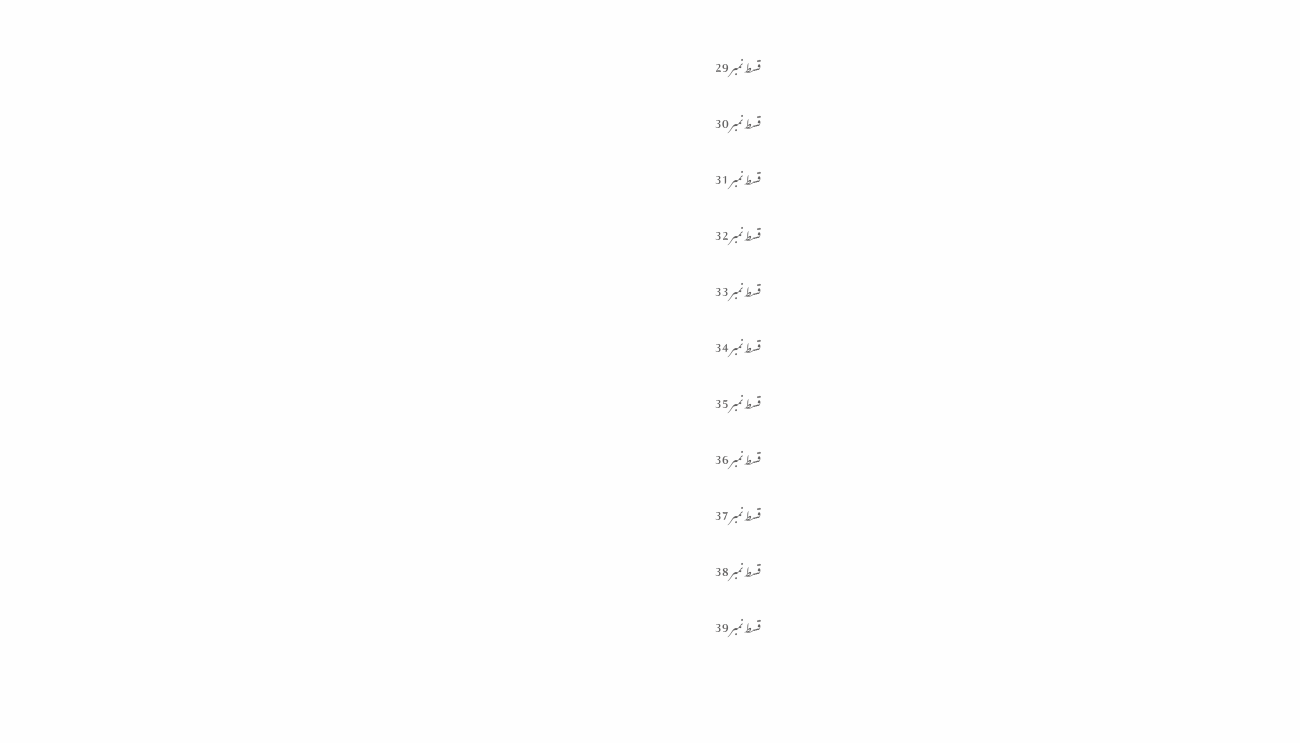قسط نمبر 29

قسط نمبر 30

قسط نمبر 31

قسط نمبر 32

قسط نمبر 33

قسط نمبر 34

قسط نمبر 35

قسط نمبر 36

قسط نمبر 37

قسط نمبر 38

قسط نمبر 39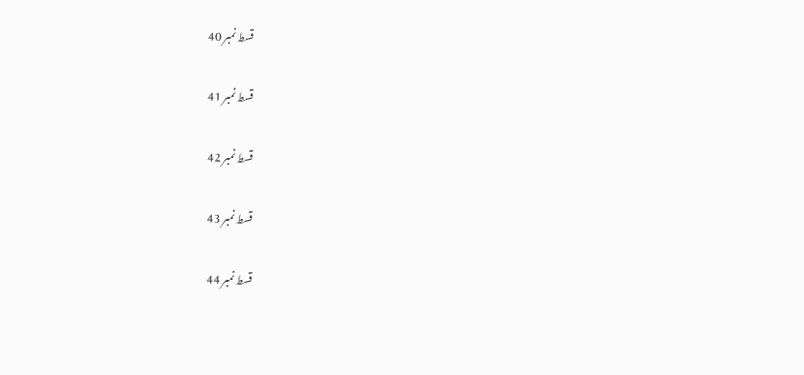قسط نمبر 40

قسط نمبر 41

قسط نمبر 42

قسط نمبر 43

قسط نمبر 44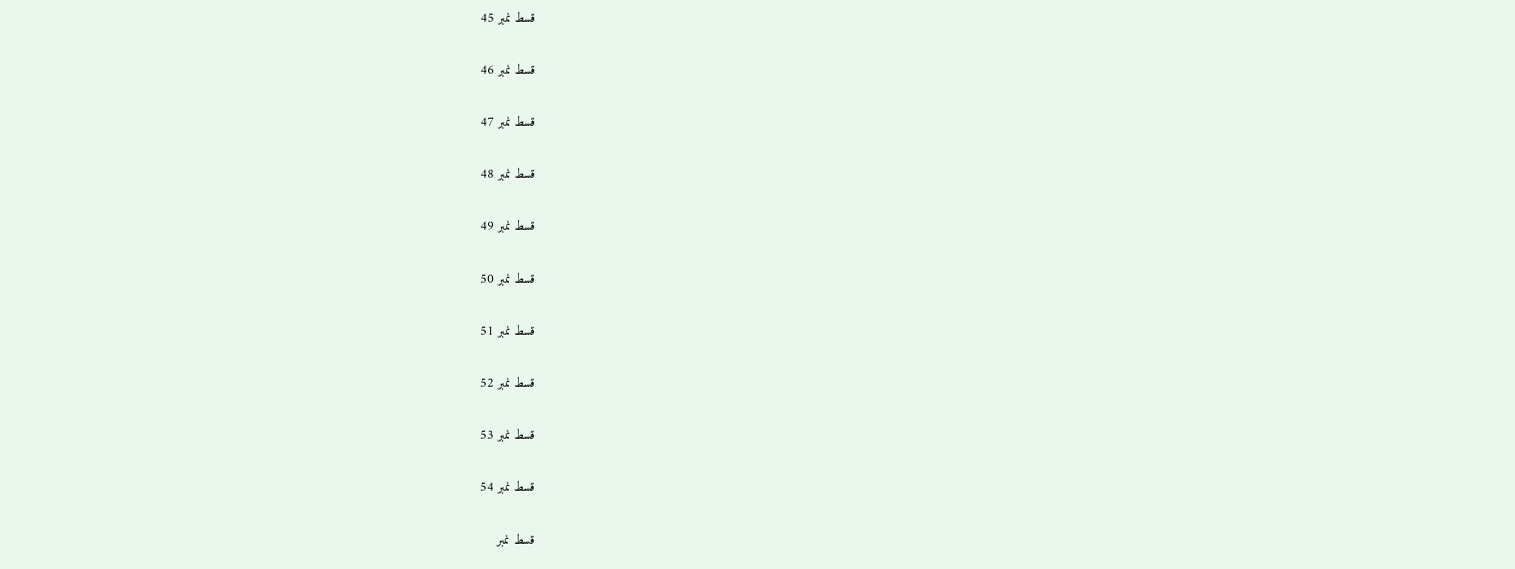قسط نمبر 45

قسط نمبر 46

قسط نمبر 47

قسط نمبر 48

قسط نمبر 49

قسط نمبر 50

قسط نمبر 51

قسط نمبر 52

قسط نمبر 53

قسط نمبر 54

قسط نمبر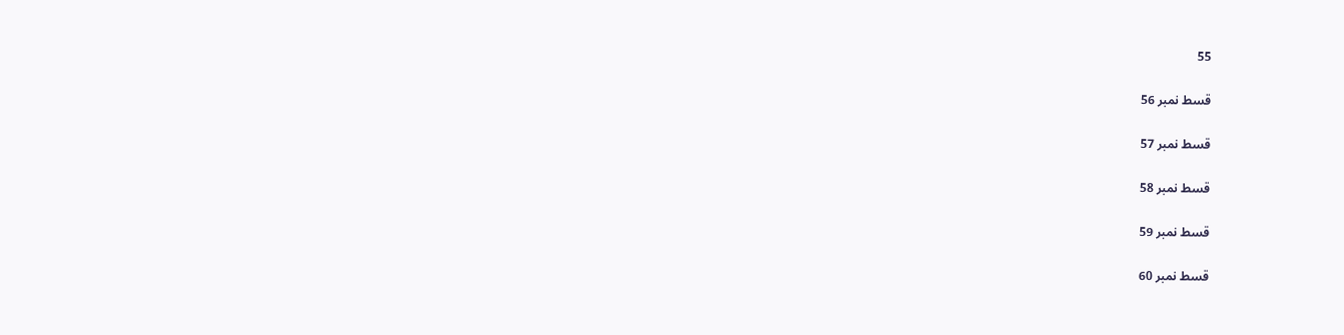55

قسط نمبر 56

قسط نمبر 57

قسط نمبر 58

قسط نمبر 59

قسط نمبر 60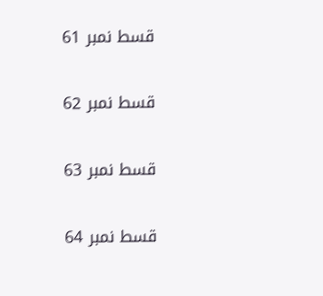قسط نمبر 61

قسط نمبر 62

قسط نمبر 63

قسط نمبر 64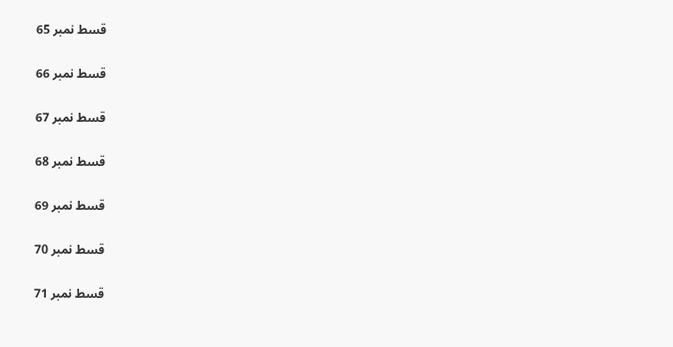قسط نمبر 65

قسط نمبر 66

قسط نمبر 67

قسط نمبر 68

قسط نمبر 69

قسط نمبر 70

قسط نمبر 71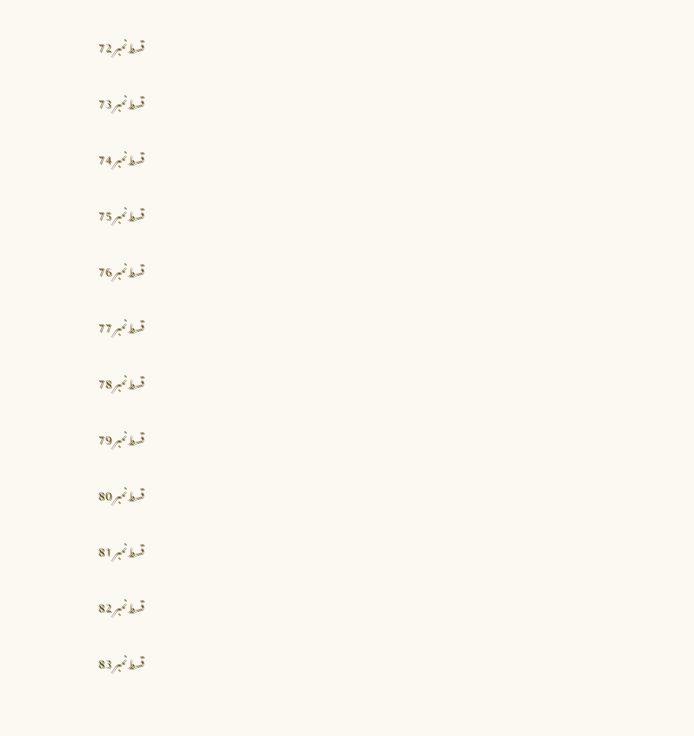قسط نمبر 72

قسط نمبر 73

قسط نمبر 74

قسط نمبر 75

قسط نمبر 76

قسط نمبر 77

قسط نمبر 78

قسط نمبر 79

قسط نمبر 80

قسط نمبر 81

قسط نمبر 82

قسط نمبر 83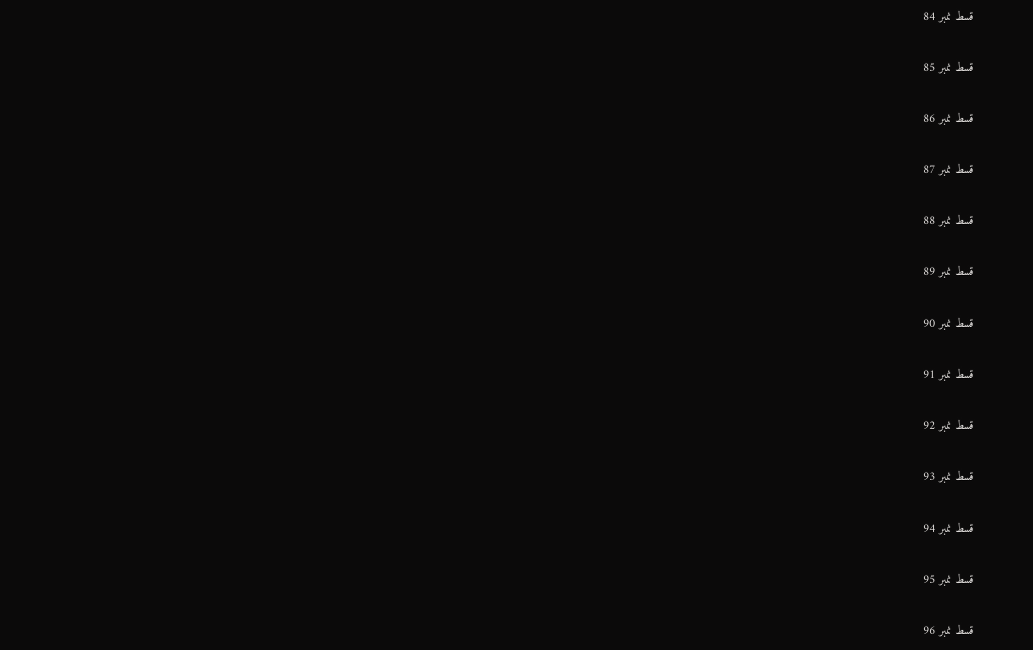قسط نمبر 84

قسط نمبر 85

قسط نمبر 86

قسط نمبر 87

قسط نمبر 88

قسط نمبر 89

قسط نمبر 90

قسط نمبر 91

قسط نمبر 92

قسط نمبر 93

قسط نمبر 94

قسط نمبر 95

قسط نمبر 96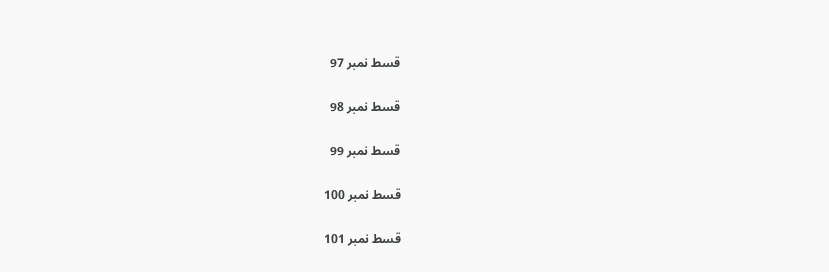قسط نمبر 97

قسط نمبر 98

قسط نمبر 99

قسط نمبر 100

قسط نمبر 101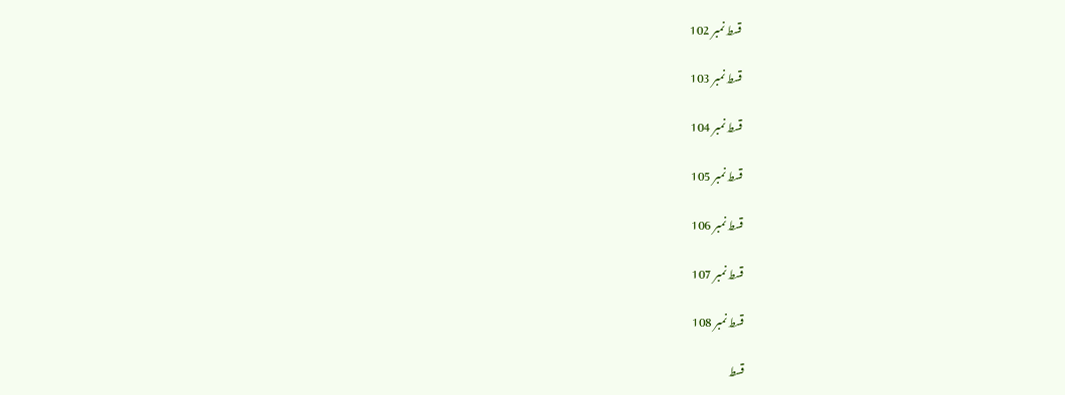قسط نمبر 102

قسط نمبر 103

قسط نمبر 104

قسط نمبر 105

قسط نمبر 106

قسط نمبر 107

قسط نمبر 108

قسط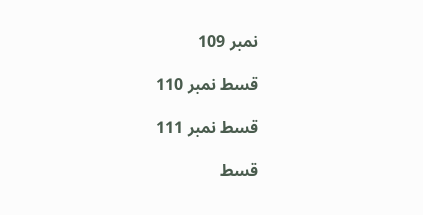نمبر 109

قسط نمبر 110

قسط نمبر 111

قسط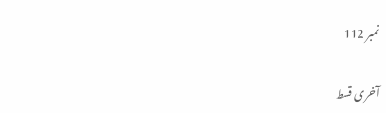نمبر 112

آخری قسط